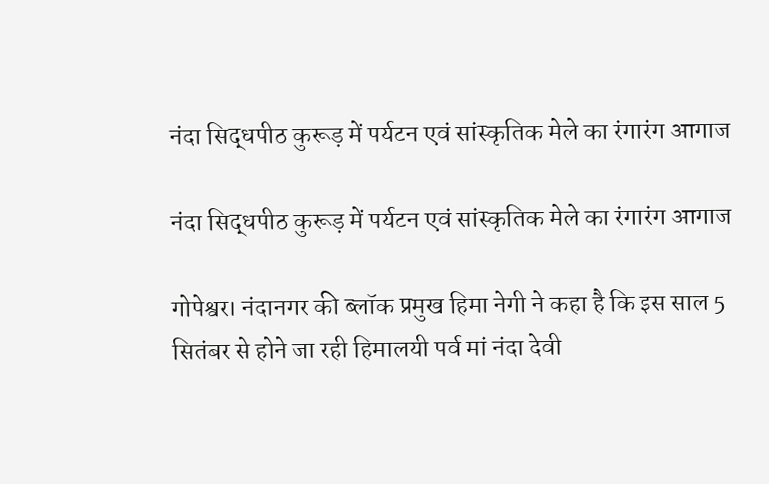नंदा सिद्धपीठ कुरूड़ में पर्यटन एवं सांस्कृतिक मेले का रंगारंग आगाज

नंदा सिद्धपीठ कुरूड़ में पर्यटन एवं सांस्कृतिक मेले का रंगारंग आगाज

गोपेश्वर। नंदानगर की ब्लॉक प्रमुख हिमा नेगी ने कहा है कि इस साल 5 सितंबर से होने जा रही हिमालयी पर्व मां नंदा देवी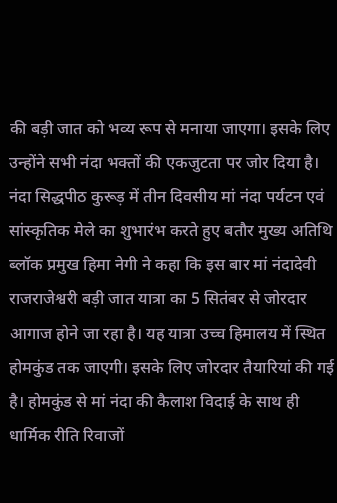की बड़ी जात को भव्य रूप से मनाया जाएगा। इसके लिए उन्होंने सभी नंदा भक्तों की एकजुटता पर जोर दिया है।
नंदा सिद्धपीठ कुरूड़ में तीन दिवसीय मां नंदा पर्यटन एवं सांस्कृतिक मेले का शुभारंभ करते हुए बतौर मुख्य अतिथि ब्लॉक प्रमुख हिमा नेगी ने कहा कि इस बार मां नंदादेवी राजराजेश्वरी बड़ी जात यात्रा का 5 सितंबर से जोरदार आगाज होने जा रहा है। यह यात्रा उच्च हिमालय में स्थित होमकुंड तक जाएगी। इसके लिए जोरदार तैयारियां की गई है। होमकुंड से मां नंदा की कैलाश विदाई के साथ ही धार्मिक रीति रिवाजों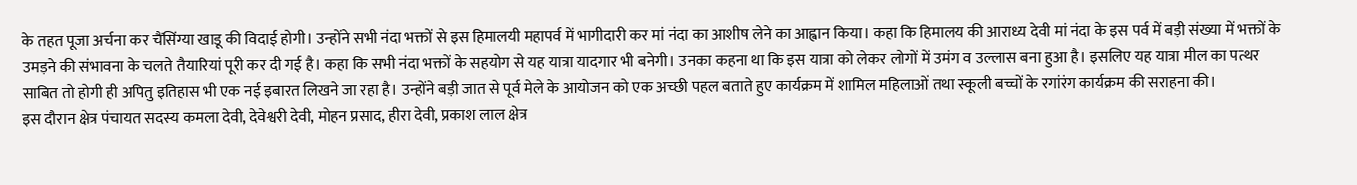के तहत पूजा अर्चना कर चैंसिंग्या खाडू की विदाई होगी। उन्होंने सभी नंदा भक्तों से इस हिमालयी महापर्व में भागीदारी कर मां नंदा का आशीष लेने का आह्वान किया। कहा कि हिमालय की आराध्य देवी मां नंदा के इस पर्व में बड़ी संख्या में भक्तों के उमड़ने की संभावना के चलते तैयारियां पूरी कर दी गई है। कहा कि सभी नंदा भक्तों के सहयोग से यह यात्रा यादगार भी बनेगी। उनका कहना था कि इस यात्रा को लेकर लोगों में उमंग व उल्लास बना हुआ है। इसलिए यह यात्रा मील का पत्थर साबित तो होगी ही अपितु इतिहास भी एक नई इबारत लिखने जा रहा है। उन्होंने बड़ी जात से पूर्व मेले के आयोजन को एक अच्छी पहल बताते हुए कार्यक्रम में शामिल महिलाओं तथा स्कूली बच्चों के रगांरंग कार्यक्रम की सराहना की।
इस दौरान क्षेत्र पंचायत सदस्य कमला देवी, देवेश्वरी देवी, मोहन प्रसाद, हीरा देवी, प्रकाश लाल क्षेत्र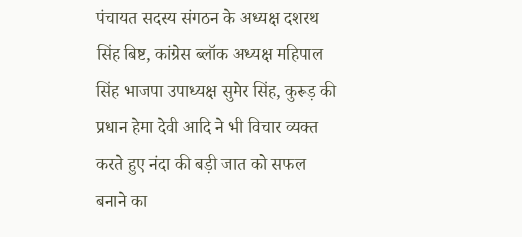पंचायत सदस्य संगठन के अध्यक्ष दशरथ सिंह बिष्ट, कांग्रेस ब्लॉक अध्यक्ष महिपाल सिंह भाजपा उपाध्यक्ष सुमेर सिंह, कुरूड़ की प्रधान हेमा देवी आदि ने भी विचार व्यक्त करते हुए नंदा की बड़ी जात को सफल बनाने का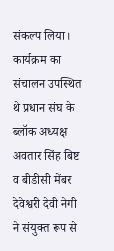संकल्प लिया। कार्यक्रम का संचालन उपस्थित थे प्रधान संघ के ब्लॉक अध्यक्ष अवतार सिंह बिष्ट व बीडीसी मेंबर देवेश्वरी देवी नेगी ने संयुक्त रूप से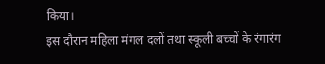किया।
इस दौरान महिला मंगल दलों तथा स्कूली बच्चों के रंगारंग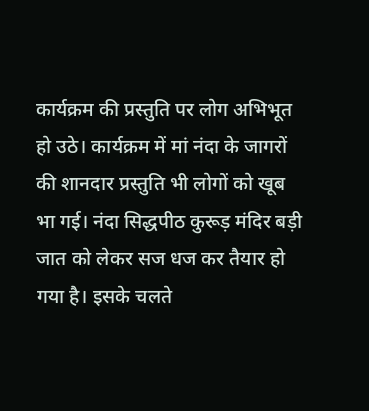कार्यक्रम की प्रस्तुति पर लोग अभिभूत हो उठे। कार्यक्रम में मां नंदा के जागरों की शानदार प्रस्तुति भी लोगों को खूब भा गई। नंदा सिद्धपीठ कुरूड़ मंदिर बड़ी जात को लेकर सज धज कर तैयार हो गया है। इसके चलते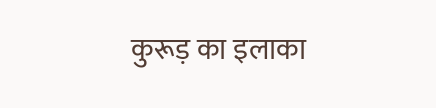कुरूड़ का इलाका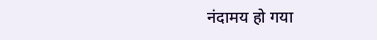नंदामय हो गया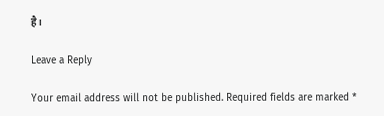है।

Leave a Reply

Your email address will not be published. Required fields are marked *